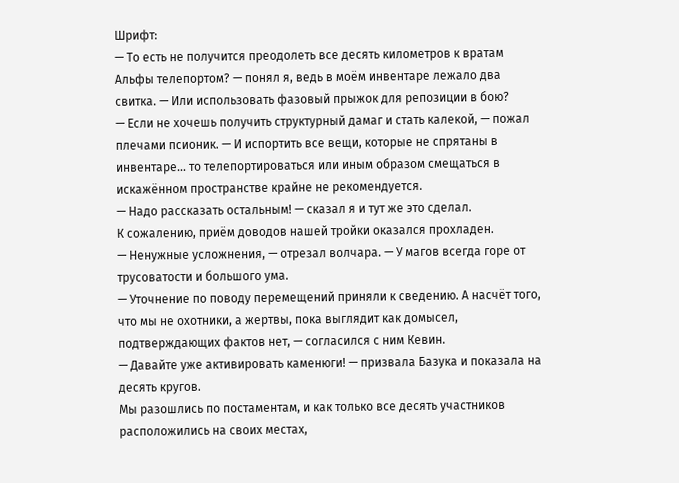Шрифт:
— То есть не получится преодолеть все десять километров к вратам Альфы телепортом? — понял я, ведь в моём инвентаре лежало два свитка. — Или использовать фазовый прыжок для репозиции в бою?
— Если не хочешь получить структурный дамаг и стать калекой, — пожал плечами псионик. — И испортить все вещи, которые не спрятаны в инвентаре… то телепортироваться или иным образом смещаться в искажённом пространстве крайне не рекомендуется.
— Надо рассказать остальным! — сказал я и тут же это сделал.
К сожалению, приём доводов нашей тройки оказался прохладен.
— Ненужные усложнения, — отрезал волчара. — У магов всегда горе от трусоватости и большого ума.
— Уточнение по поводу перемещений приняли к сведению. А насчёт того, что мы не охотники, а жертвы, пока выглядит как домысел, подтверждающих фактов нет, — согласился с ним Кевин.
— Давайте уже активировать каменюги! — призвала Базука и показала на десять кругов.
Мы разошлись по постаментам, и как только все десять участников расположились на своих местах,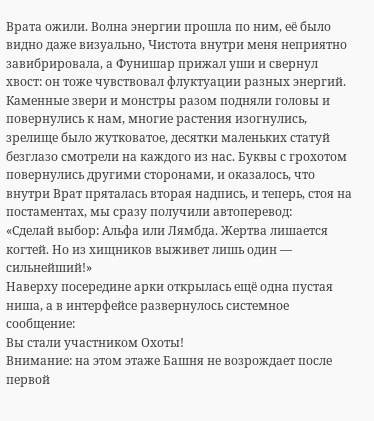Врата ожили. Волна энергии прошла по ним, её было видно даже визуально, Чистота внутри меня неприятно завибрировала, а Фунишар прижал уши и свернул хвост: он тоже чувствовал флуктуации разных энергий.
Каменные звери и монстры разом подняли головы и повернулись к нам, многие растения изогнулись, зрелище было жутковатое, десятки маленьких статуй безглазо смотрели на каждого из нас. Буквы с грохотом повернулись другими сторонами, и оказалось, что внутри Врат пряталась вторая надпись, и теперь, стоя на постаментах, мы сразу получили автоперевод:
«Сделай выбор: Альфа или Лямбда. Жертва лишается когтей. Но из хищников выживет лишь один — сильнейший!»
Наверху посередине арки открылась ещё одна пустая ниша, а в интерфейсе развернулось системное сообщение:
Вы стали участником Охоты!
Внимание: на этом этаже Башня не возрождает после первой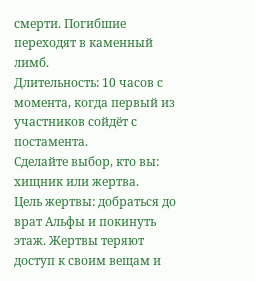смерти. Погибшие переходят в каменный лимб.
Длительность: 10 часов с момента, когда первый из участников сойдёт с постамента.
Сделайте выбор, кто вы: хищник или жертва.
Цель жертвы: добраться до врат Альфы и покинуть этаж. Жертвы теряют доступ к своим вещам и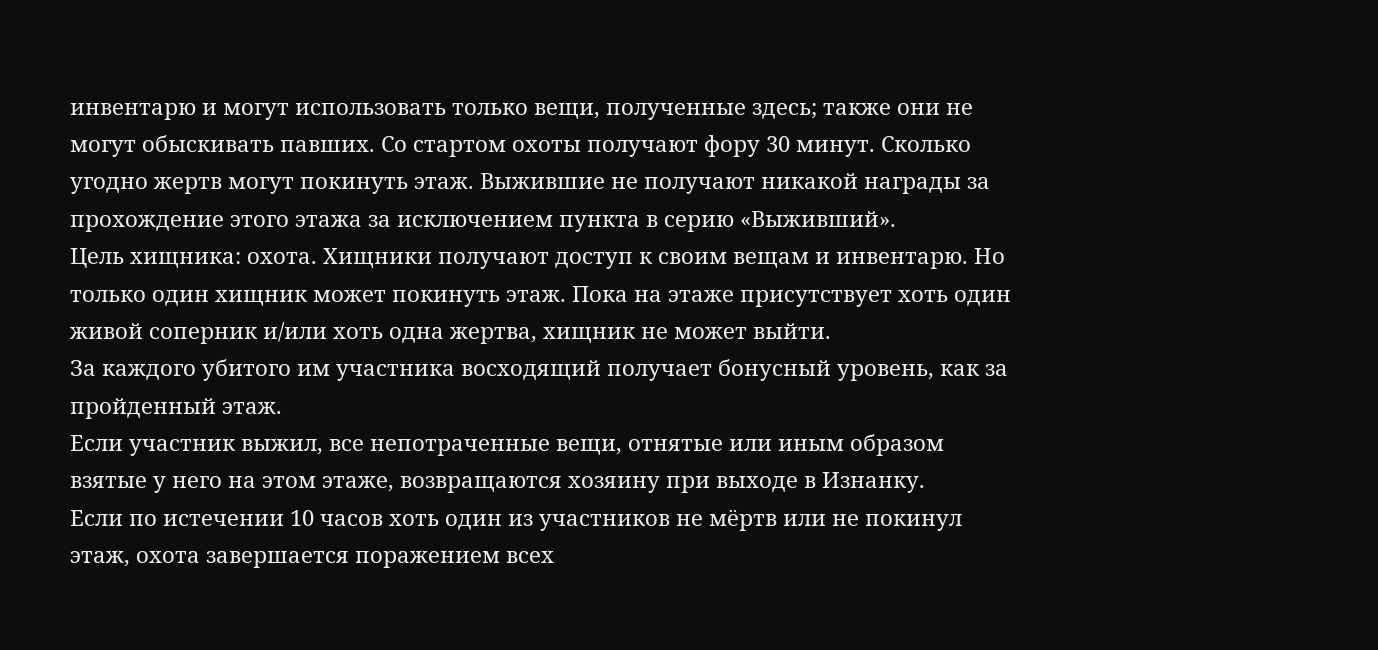инвентарю и могут использовать только вещи, полученные здесь; также они не могут обыскивать павших. Со стартом охоты получают фору 30 минут. Сколько угодно жертв могут покинуть этаж. Выжившие не получают никакой награды за прохождение этого этажа за исключением пункта в серию «Выживший».
Цель хищника: охота. Хищники получают доступ к своим вещам и инвентарю. Но только один хищник может покинуть этаж. Пока на этаже присутствует хоть один живой соперник и/или хоть одна жертва, хищник не может выйти.
За каждого убитого им участника восходящий получает бонусный уровень, как за пройденный этаж.
Если участник выжил, все непотраченные вещи, отнятые или иным образом взятые у него на этом этаже, возвращаются хозяину при выходе в Изнанку.
Если по истечении 10 часов хоть один из участников не мёртв или не покинул этаж, охота завершается поражением всех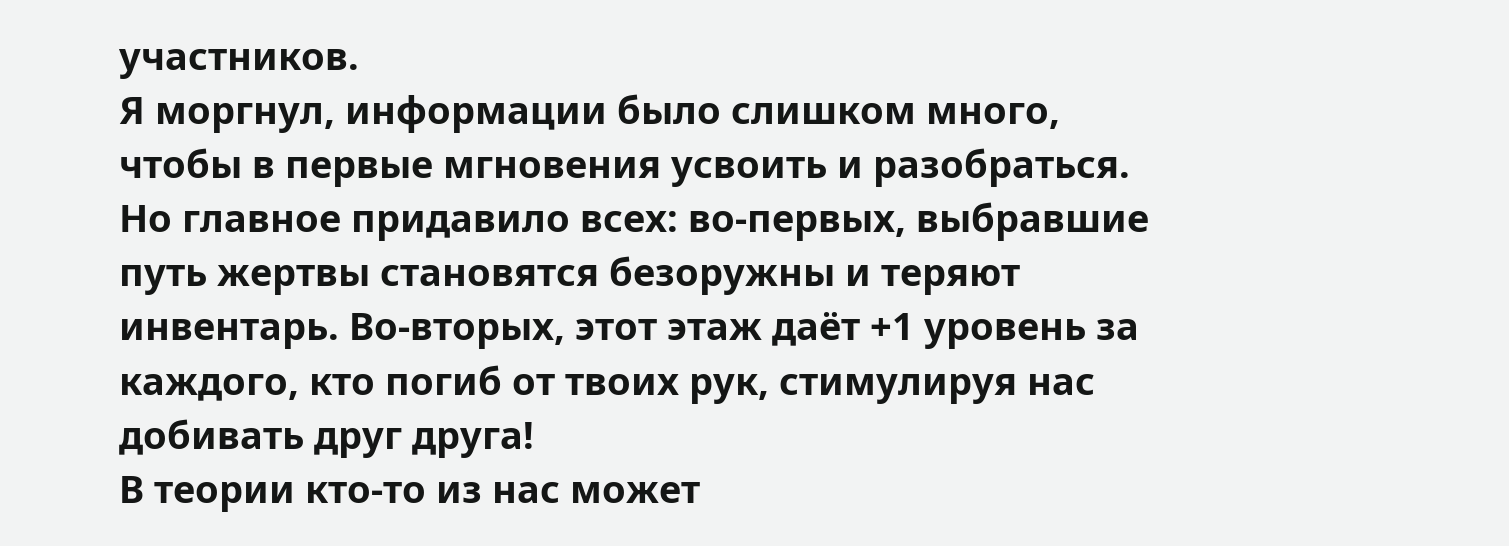участников.
Я моргнул, информации было слишком много, чтобы в первые мгновения усвоить и разобраться. Но главное придавило всех: во-первых, выбравшие путь жертвы становятся безоружны и теряют инвентарь. Во-вторых, этот этаж даёт +1 уровень за каждого, кто погиб от твоих рук, стимулируя нас добивать друг друга!
В теории кто-то из нас может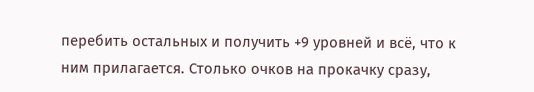перебить остальных и получить +9 уровней и всё, что к ним прилагается. Столько очков на прокачку сразу,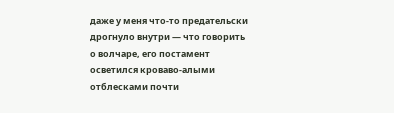даже у меня что-то предательски дрогнуло внутри — что говорить о волчаре, его постамент осветился кроваво-алыми отблесками почти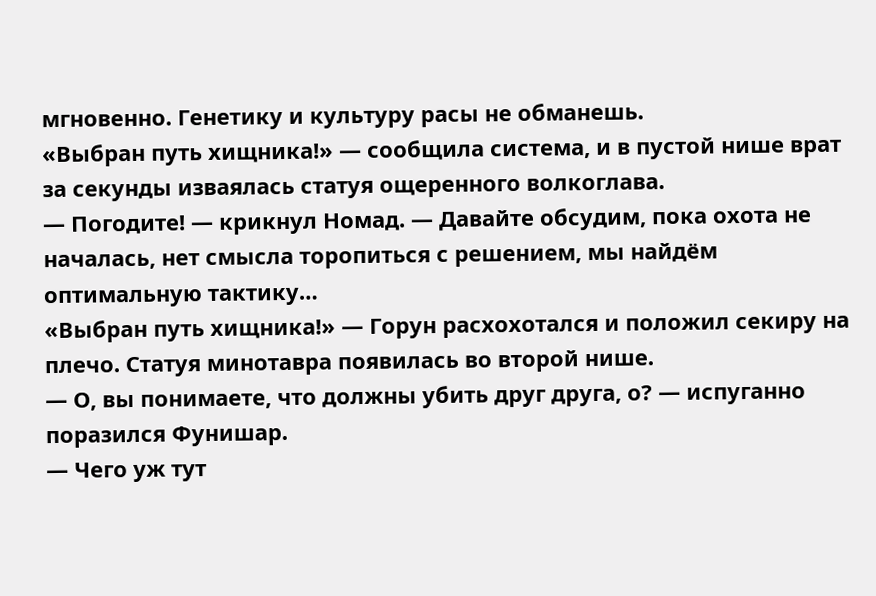мгновенно. Генетику и культуру расы не обманешь.
«Выбран путь хищника!» — сообщила система, и в пустой нише врат за секунды изваялась статуя ощеренного волкоглава.
— Погодите! — крикнул Номад. — Давайте обсудим, пока охота не началась, нет смысла торопиться с решением, мы найдём оптимальную тактику…
«Выбран путь хищника!» — Горун расхохотался и положил секиру на плечо. Статуя минотавра появилась во второй нише.
— О, вы понимаете, что должны убить друг друга, о? — испуганно поразился Фунишар.
— Чего уж тут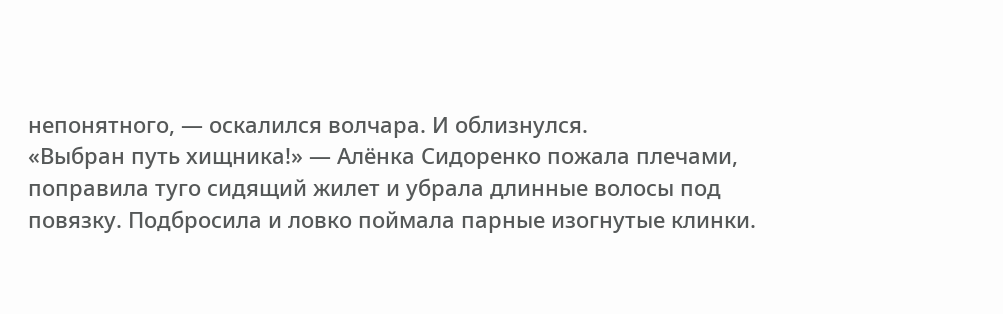непонятного, — оскалился волчара. И облизнулся.
«Выбран путь хищника!» — Алёнка Сидоренко пожала плечами, поправила туго сидящий жилет и убрала длинные волосы под повязку. Подбросила и ловко поймала парные изогнутые клинки.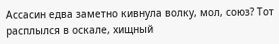Ассасин едва заметно кивнула волку, мол, союз? Тот расплылся в оскале, хищный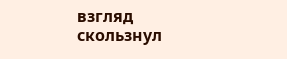взгляд скользнул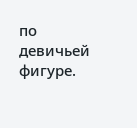по девичьей фигуре.